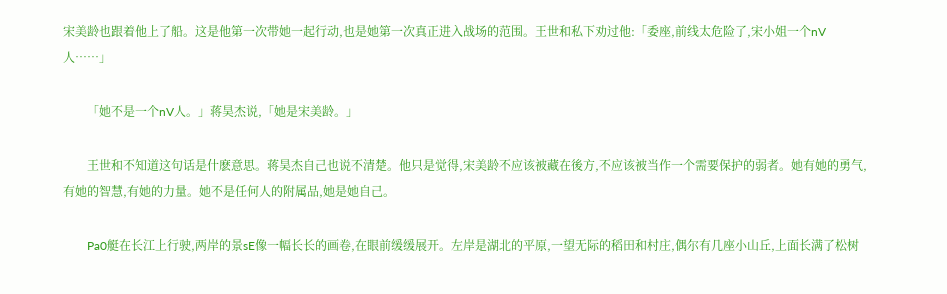宋美龄也跟着他上了船。这是他第一次带她一起行动,也是她第一次真正进入战场的范围。王世和私下劝过他:「委座,前线太危险了,宋小姐一个nV人……」

        「她不是一个nV人。」蒋昊杰说,「她是宋美龄。」

        王世和不知道这句话是什麽意思。蒋昊杰自己也说不清楚。他只是觉得,宋美龄不应该被藏在後方,不应该被当作一个需要保护的弱者。她有她的勇气,有她的智慧,有她的力量。她不是任何人的附属品,她是她自己。

        Pa0艇在长江上行驶,两岸的景sE像一幅长长的画卷,在眼前缓缓展开。左岸是湖北的平原,一望无际的稻田和村庄,偶尔有几座小山丘,上面长满了松树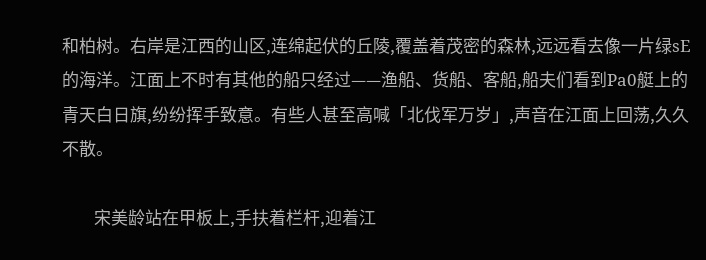和柏树。右岸是江西的山区,连绵起伏的丘陵,覆盖着茂密的森林,远远看去像一片绿sE的海洋。江面上不时有其他的船只经过——渔船、货船、客船,船夫们看到Pa0艇上的青天白日旗,纷纷挥手致意。有些人甚至高喊「北伐军万岁」,声音在江面上回荡,久久不散。

        宋美龄站在甲板上,手扶着栏杆,迎着江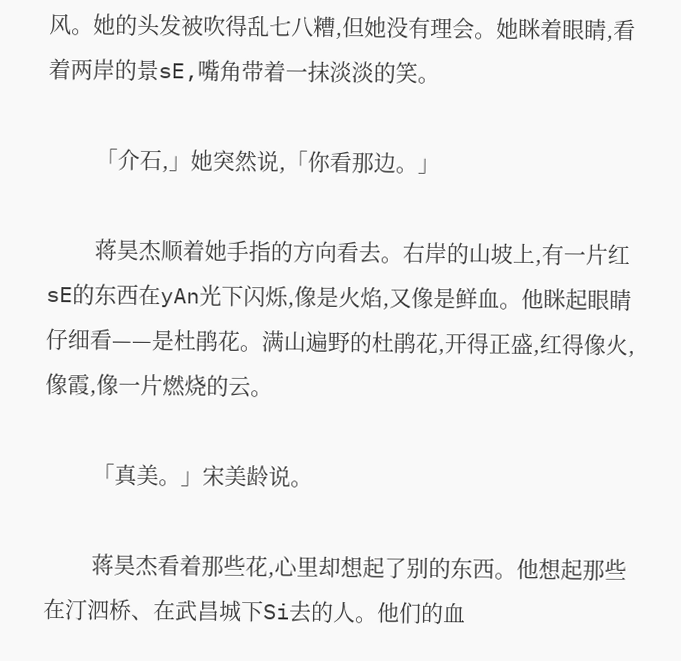风。她的头发被吹得乱七八糟,但她没有理会。她眯着眼睛,看着两岸的景sE,嘴角带着一抹淡淡的笑。

        「介石,」她突然说,「你看那边。」

        蒋昊杰顺着她手指的方向看去。右岸的山坡上,有一片红sE的东西在yAn光下闪烁,像是火焰,又像是鲜血。他眯起眼睛仔细看——是杜鹃花。满山遍野的杜鹃花,开得正盛,红得像火,像霞,像一片燃烧的云。

        「真美。」宋美龄说。

        蒋昊杰看着那些花,心里却想起了别的东西。他想起那些在汀泗桥、在武昌城下Si去的人。他们的血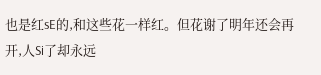也是红sE的,和这些花一样红。但花谢了明年还会再开,人Si了却永远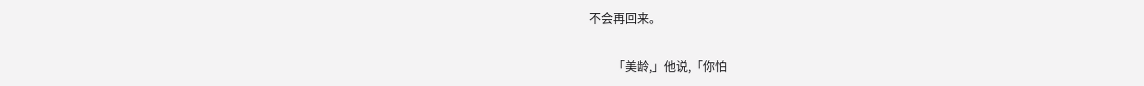不会再回来。

        「美龄,」他说,「你怕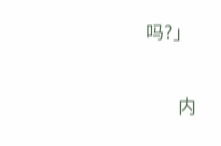吗?」

        内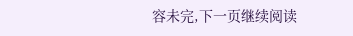容未完,下一页继续阅读